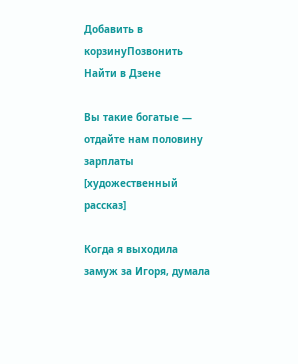Добавить в корзинуПозвонить
Найти в Дзене

Вы такие богатые — отдайте нам половину зарплаты [художественный рассказ]

Когда я выходила замуж за Игоря, думала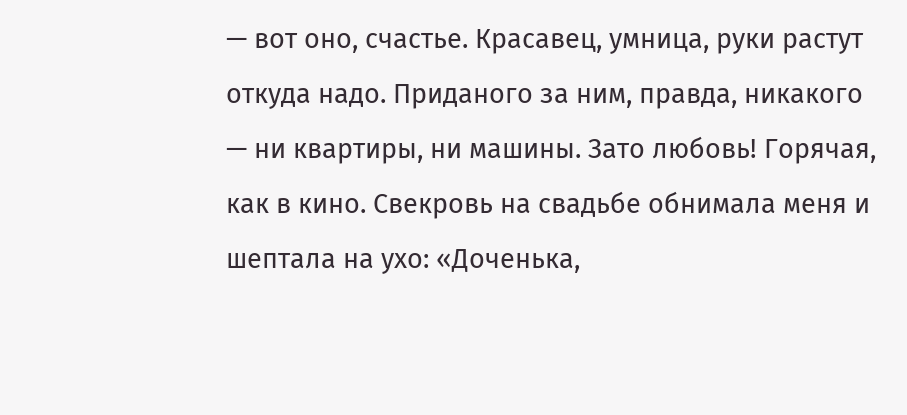— вот оно, счастье. Красавец, умница, руки растут откуда надо. Приданого за ним, правда, никакого — ни квартиры, ни машины. Зато любовь! Горячая, как в кино. Свекровь на свадьбе обнимала меня и шептала на ухо: «Доченька,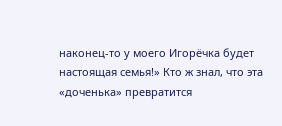наконец-то у моего Игорёчка будет настоящая семья!» Кто ж знал, что эта «доченька» превратится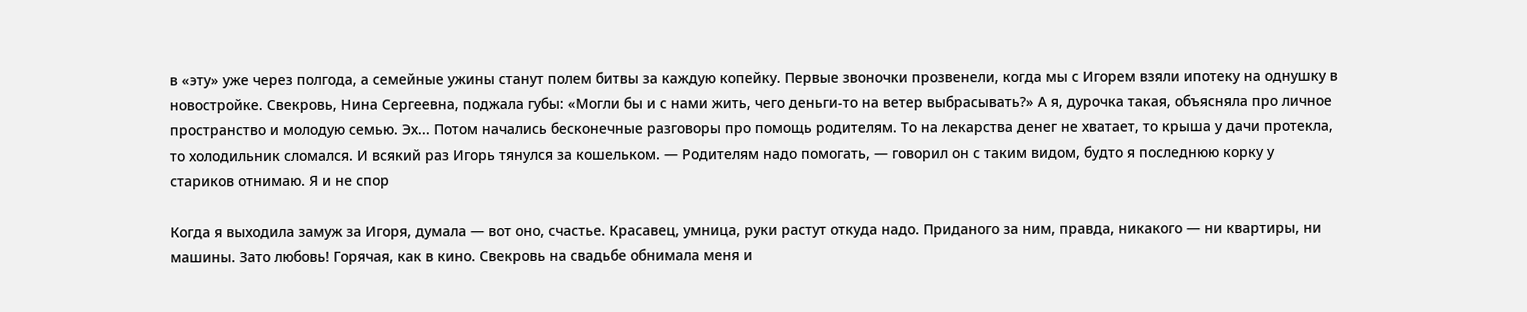в «эту» уже через полгода, а семейные ужины станут полем битвы за каждую копейку. Первые звоночки прозвенели, когда мы с Игорем взяли ипотеку на однушку в новостройке. Свекровь, Нина Сергеевна, поджала губы: «Могли бы и с нами жить, чего деньги-то на ветер выбрасывать?» А я, дурочка такая, объясняла про личное пространство и молодую семью. Эх... Потом начались бесконечные разговоры про помощь родителям. То на лекарства денег не хватает, то крыша у дачи протекла, то холодильник сломался. И всякий раз Игорь тянулся за кошельком. — Родителям надо помогать, — говорил он с таким видом, будто я последнюю корку у стариков отнимаю. Я и не спор

Когда я выходила замуж за Игоря, думала — вот оно, счастье. Красавец, умница, руки растут откуда надо. Приданого за ним, правда, никакого — ни квартиры, ни машины. Зато любовь! Горячая, как в кино. Свекровь на свадьбе обнимала меня и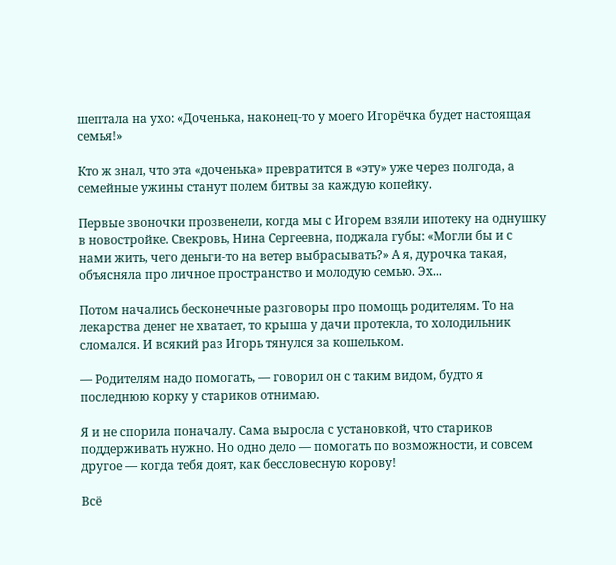шептала на ухо: «Доченька, наконец-то у моего Игорёчка будет настоящая семья!»

Кто ж знал, что эта «доченька» превратится в «эту» уже через полгода, а семейные ужины станут полем битвы за каждую копейку.

Первые звоночки прозвенели, когда мы с Игорем взяли ипотеку на однушку в новостройке. Свекровь, Нина Сергеевна, поджала губы: «Могли бы и с нами жить, чего деньги-то на ветер выбрасывать?» А я, дурочка такая, объясняла про личное пространство и молодую семью. Эх...

Потом начались бесконечные разговоры про помощь родителям. То на лекарства денег не хватает, то крыша у дачи протекла, то холодильник сломался. И всякий раз Игорь тянулся за кошельком.

— Родителям надо помогать, — говорил он с таким видом, будто я последнюю корку у стариков отнимаю.

Я и не спорила поначалу. Сама выросла с установкой, что стариков поддерживать нужно. Но одно дело — помогать по возможности, и совсем другое — когда тебя доят, как бессловесную корову!

Всё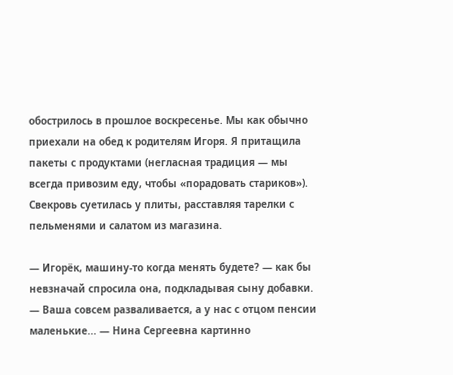обострилось в прошлое воскресенье. Мы как обычно приехали на обед к родителям Игоря. Я притащила пакеты с продуктами (негласная традиция — мы всегда привозим еду, чтобы «порадовать стариков»). Свекровь суетилась у плиты, расставляя тарелки с пельменями и салатом из магазина.

— Игорёк, машину-то когда менять будете? — как бы невзначай спросила она, подкладывая сыну добавки. — Ваша совсем разваливается, а у нас с отцом пенсии маленькие... — Нина Сергеевна картинно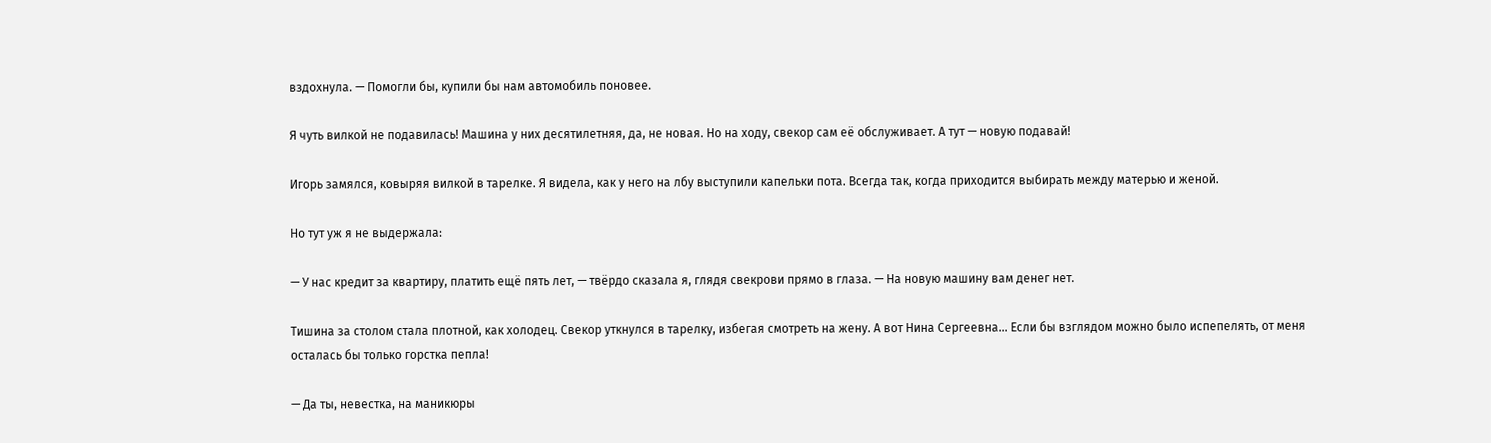вздохнула. — Помогли бы, купили бы нам автомобиль поновее.

Я чуть вилкой не подавилась! Машина у них десятилетняя, да, не новая. Но на ходу, свекор сам её обслуживает. А тут — новую подавай!

Игорь замялся, ковыряя вилкой в тарелке. Я видела, как у него на лбу выступили капельки пота. Всегда так, когда приходится выбирать между матерью и женой.

Но тут уж я не выдержала:

— У нас кредит за квартиру, платить ещё пять лет, — твёрдо сказала я, глядя свекрови прямо в глаза. — На новую машину вам денег нет.

Тишина за столом стала плотной, как холодец. Свекор уткнулся в тарелку, избегая смотреть на жену. А вот Нина Сергеевна... Если бы взглядом можно было испепелять, от меня осталась бы только горстка пепла!

— Да ты, невестка, на маникюры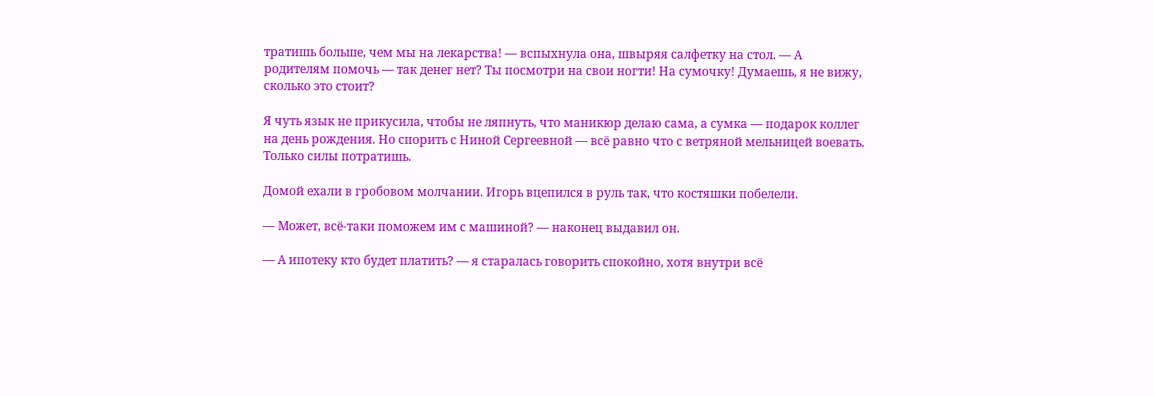тратишь больше, чем мы на лекарства! — вспыхнула она, швыряя салфетку на стол. — А родителям помочь — так денег нет? Ты посмотри на свои ногти! На сумочку! Думаешь, я не вижу, сколько это стоит?

Я чуть язык не прикусила, чтобы не ляпнуть, что маникюр делаю сама, а сумка — подарок коллег на день рождения. Но спорить с Ниной Сергеевной — всё равно что с ветряной мельницей воевать. Только силы потратишь.

Домой ехали в гробовом молчании. Игорь вцепился в руль так, что костяшки побелели.

— Может, всё-таки поможем им с машиной? — наконец выдавил он.

— А ипотеку кто будет платить? — я старалась говорить спокойно, хотя внутри всё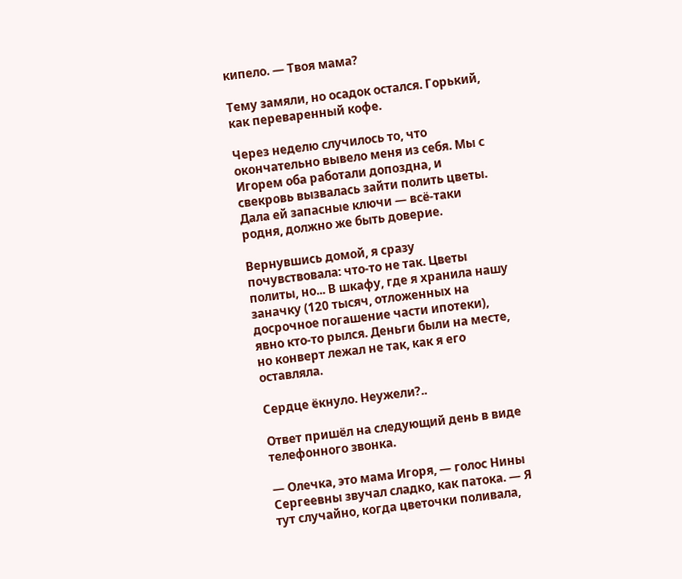кипело. — Твоя мама?

Тему замяли, но осадок остался. Горький, как переваренный кофе.

Через неделю случилось то, что окончательно вывело меня из себя. Мы с Игорем оба работали допоздна, и свекровь вызвалась зайти полить цветы. Дала ей запасные ключи — всё-таки родня, должно же быть доверие.

Вернувшись домой, я сразу почувствовала: что-то не так. Цветы политы, но... В шкафу, где я хранила нашу заначку (120 тысяч, отложенных на досрочное погашение части ипотеки), явно кто-то рылся. Деньги были на месте, но конверт лежал не так, как я его оставляла.

Сердце ёкнуло. Неужели?..

Ответ пришёл на следующий день в виде телефонного звонка.

— Олечка, это мама Игоря, — голос Нины Сергеевны звучал сладко, как патока. — Я тут случайно, когда цветочки поливала,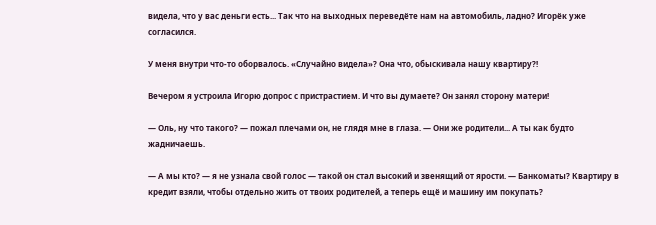видела, что у вас деньги есть... Так что на выходных переведёте нам на автомобиль, ладно? Игорёк уже согласился.

У меня внутри что-то оборвалось. «Случайно видела»? Она что, обыскивала нашу квартиру?!

Вечером я устроила Игорю допрос с пристрастием. И что вы думаете? Он занял сторону матери!

— Оль, ну что такого? — пожал плечами он, не глядя мне в глаза. — Они же родители... А ты как будто жадничаешь.

— А мы кто? — я не узнала свой голос — такой он стал высокий и звенящий от ярости. — Банкоматы? Квартиру в кредит взяли, чтобы отдельно жить от твоих родителей, а теперь ещё и машину им покупать?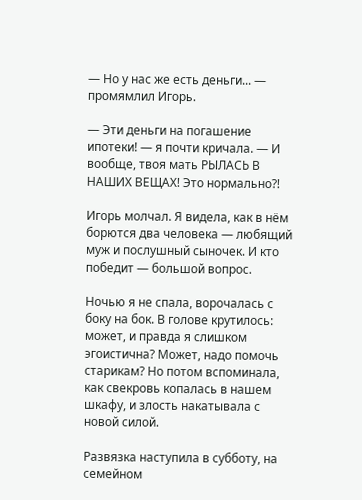— Но у нас же есть деньги... — промямлил Игорь.

— Эти деньги на погашение ипотеки! — я почти кричала. — И вообще, твоя мать РЫЛАСЬ В НАШИХ ВЕЩАХ! Это нормально?!

Игорь молчал. Я видела, как в нём борются два человека — любящий муж и послушный сыночек. И кто победит — большой вопрос.

Ночью я не спала, ворочалась с боку на бок. В голове крутилось: может, и правда я слишком эгоистична? Может, надо помочь старикам? Но потом вспоминала, как свекровь копалась в нашем шкафу, и злость накатывала с новой силой.

Развязка наступила в субботу, на семейном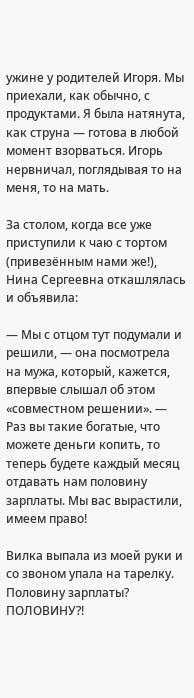ужине у родителей Игоря. Мы приехали, как обычно, с продуктами. Я была натянута, как струна — готова в любой момент взорваться. Игорь нервничал, поглядывая то на меня, то на мать.

За столом, когда все уже приступили к чаю с тортом (привезённым нами же!), Нина Сергеевна откашлялась и объявила:

— Мы с отцом тут подумали и решили, — она посмотрела на мужа, который, кажется, впервые слышал об этом «совместном решении». — Раз вы такие богатые, что можете деньги копить, то теперь будете каждый месяц отдавать нам половину зарплаты. Мы вас вырастили, имеем право!

Вилка выпала из моей руки и со звоном упала на тарелку. Половину зарплаты? ПОЛОВИНУ?!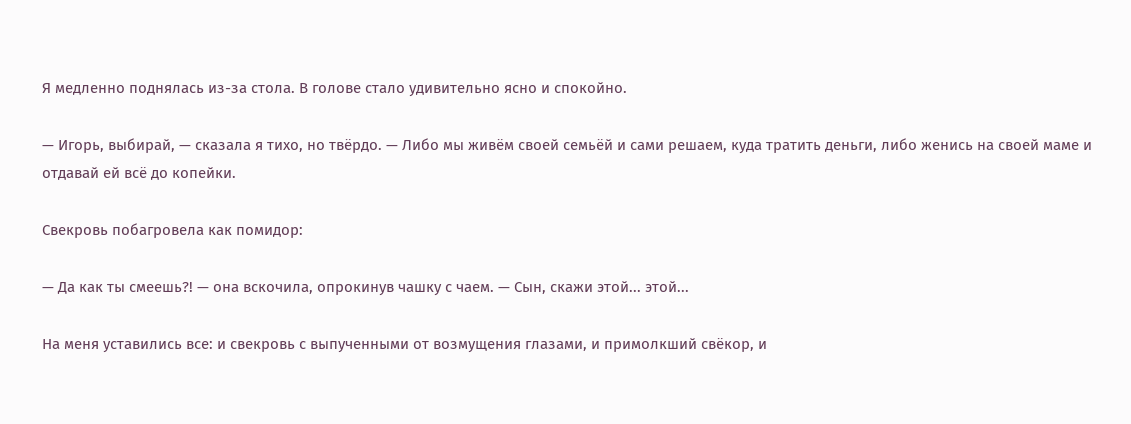Я медленно поднялась из-за стола. В голове стало удивительно ясно и спокойно.

— Игорь, выбирай, — сказала я тихо, но твёрдо. — Либо мы живём своей семьёй и сами решаем, куда тратить деньги, либо женись на своей маме и отдавай ей всё до копейки.

Свекровь побагровела как помидор:

— Да как ты смеешь?! — она вскочила, опрокинув чашку с чаем. — Сын, скажи этой... этой...

На меня уставились все: и свекровь с выпученными от возмущения глазами, и примолкший свёкор, и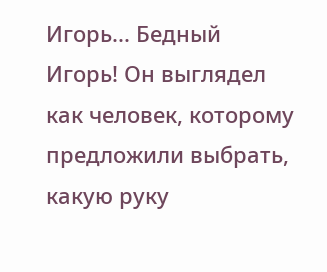Игорь... Бедный Игорь! Он выглядел как человек, которому предложили выбрать, какую руку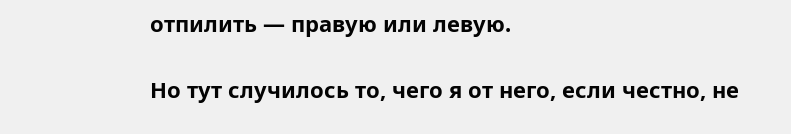отпилить — правую или левую.

Но тут случилось то, чего я от него, если честно, не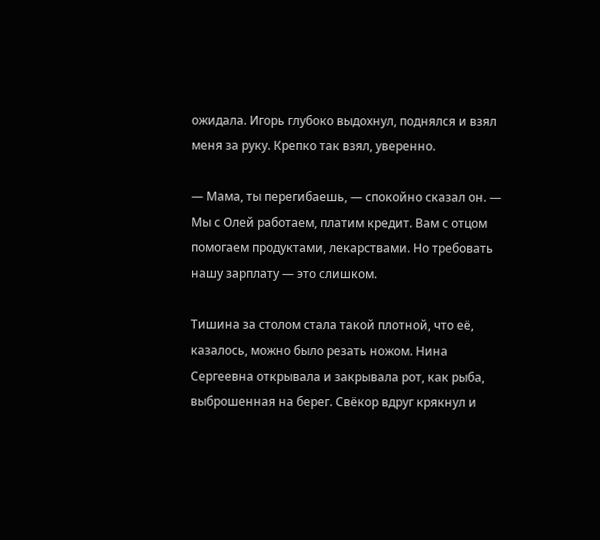ожидала. Игорь глубоко выдохнул, поднялся и взял меня за руку. Крепко так взял, уверенно.

— Мама, ты перегибаешь, — спокойно сказал он. — Мы с Олей работаем, платим кредит. Вам с отцом помогаем продуктами, лекарствами. Но требовать нашу зарплату — это слишком.

Тишина за столом стала такой плотной, что её, казалось, можно было резать ножом. Нина Сергеевна открывала и закрывала рот, как рыба, выброшенная на берег. Свёкор вдруг крякнул и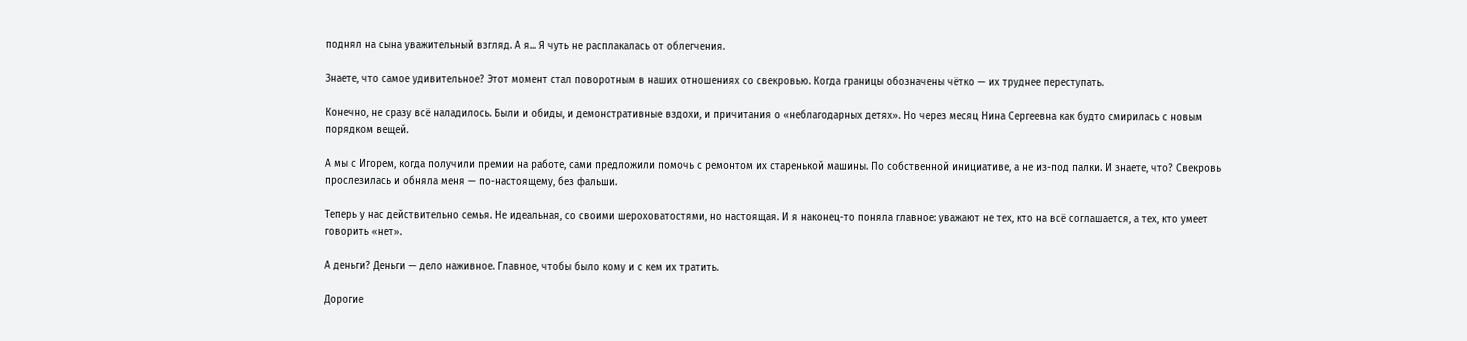поднял на сына уважительный взгляд. А я... Я чуть не расплакалась от облегчения.

Знаете, что самое удивительное? Этот момент стал поворотным в наших отношениях со свекровью. Когда границы обозначены чётко — их труднее переступать.

Конечно, не сразу всё наладилось. Были и обиды, и демонстративные вздохи, и причитания о «неблагодарных детях». Но через месяц Нина Сергеевна как будто смирилась с новым порядком вещей.

А мы с Игорем, когда получили премии на работе, сами предложили помочь с ремонтом их старенькой машины. По собственной инициативе, а не из-под палки. И знаете, что? Свекровь прослезилась и обняла меня — по-настоящему, без фальши.

Теперь у нас действительно семья. Не идеальная, со своими шероховатостями, но настоящая. И я наконец-то поняла главное: уважают не тех, кто на всё соглашается, а тех, кто умеет говорить «нет».

А деньги? Деньги — дело наживное. Главное, чтобы было кому и с кем их тратить.

Дорогие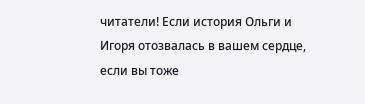читатели! Если история Ольги и Игоря отозвалась в вашем сердце, если вы тоже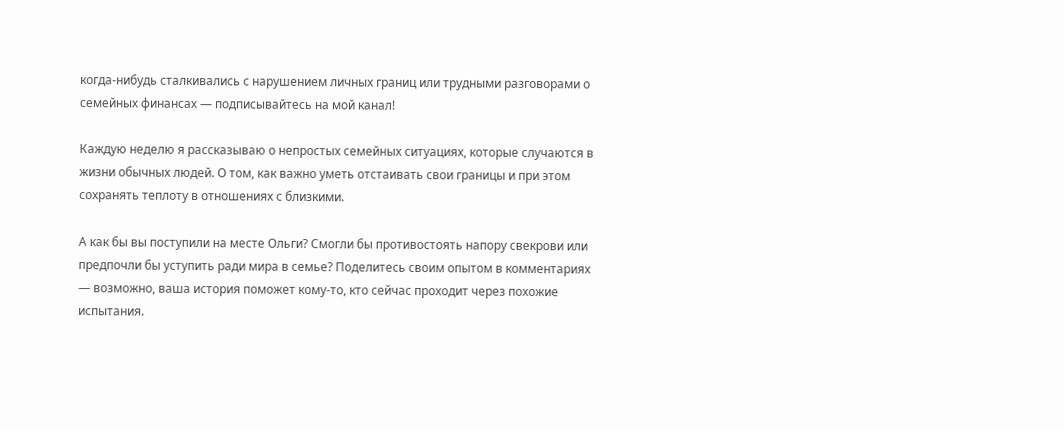когда-нибудь сталкивались с нарушением личных границ или трудными разговорами о семейных финансах — подписывайтесь на мой канал!

Каждую неделю я рассказываю о непростых семейных ситуациях, которые случаются в жизни обычных людей. О том, как важно уметь отстаивать свои границы и при этом сохранять теплоту в отношениях с близкими.

А как бы вы поступили на месте Ольги? Смогли бы противостоять напору свекрови или предпочли бы уступить ради мира в семье? Поделитесь своим опытом в комментариях — возможно, ваша история поможет кому-то, кто сейчас проходит через похожие испытания.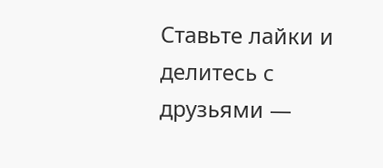Ставьте лайки и делитесь с друзьями —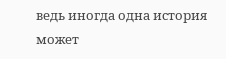ведь иногда одна история может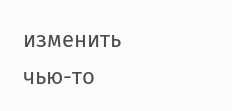изменить чью-то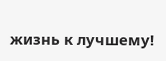жизнь к лучшему!